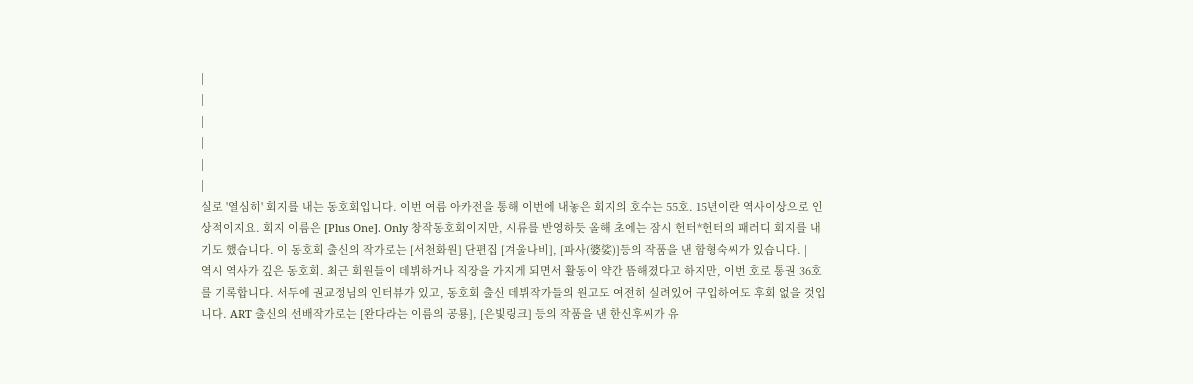|
|
|
|
|
|
실로 '열심히' 회지를 내는 동호회입니다. 이번 여름 아카전을 통해 이번에 내놓은 회지의 호수는 55호. 15년이란 역사이상으로 인상적이지요. 회지 이름은 [Plus One]. Only 창작동호회이지만, 시류를 반영하듯 올해 초에는 잠시 헌터*헌터의 패러디 회지를 내기도 했습니다. 이 동호회 출신의 작가로는 [서천화원] 단편집 [겨울나비], [파사(婆娑)]등의 작품을 낸 함형숙씨가 있습니다. |
역시 역사가 깊은 동호회. 최근 회원들이 데뷔하거나 직장을 가지게 되면서 활동이 약간 뜸해졌다고 하지만, 이번 호로 통권 36호를 기록합니다. 서두에 권교정님의 인터뷰가 있고, 동호회 출신 데뷔작가들의 원고도 여전히 실려있어 구입하여도 후회 없을 것입니다. ART 출신의 선배작가로는 [완다라는 이름의 공룡], [은빛링크] 등의 작품을 낸 한신후씨가 유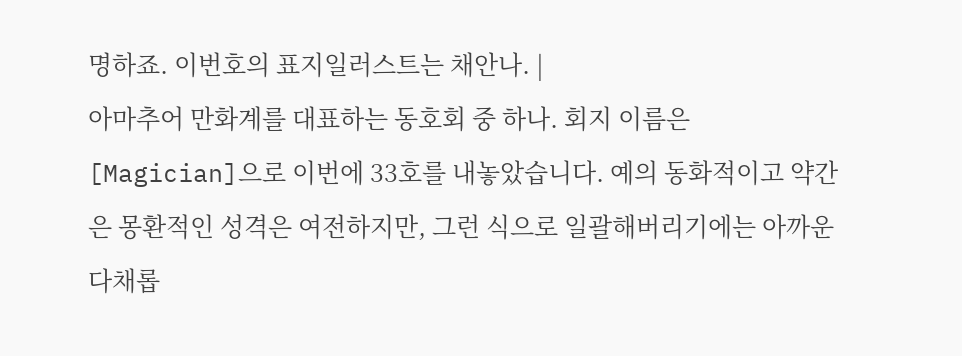명하죠. 이번호의 표지일러스트는 채안나. |
아마추어 만화계를 대표하는 동호회 중 하나. 회지 이름은 [Magician]으로 이번에 33호를 내놓았습니다. 예의 동화적이고 약간은 몽환적인 성격은 여전하지만, 그런 식으로 일괄해버리기에는 아까운 다채롭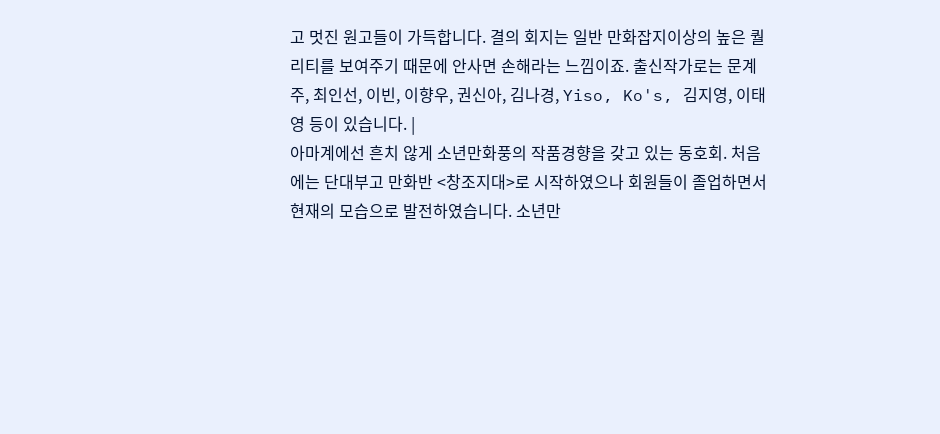고 멋진 원고들이 가득합니다. 결의 회지는 일반 만화잡지이상의 높은 퀄리티를 보여주기 때문에 안사면 손해라는 느낌이죠. 출신작가로는 문계주, 최인선, 이빈, 이향우, 권신아, 김나경, Yiso, Ko's, 김지영, 이태영 등이 있습니다. |
아마계에선 흔치 않게 소년만화풍의 작품경향을 갖고 있는 동호회. 처음에는 단대부고 만화반 <창조지대>로 시작하였으나 회원들이 졸업하면서 현재의 모습으로 발전하였습니다. 소년만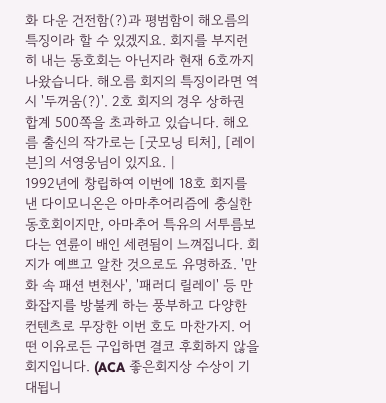화 다운 건전함(?)과 평범함이 해오름의 특징이라 할 수 있겠지요. 회지를 부지런히 내는 동호회는 아닌지라 현재 6호까지 나왔습니다. 해오름 회지의 특징이라면 역시 '두꺼움(?)'. 2호 회지의 경우 상하권 합계 500쪽을 초과하고 있습니다. 해오름 출신의 작가로는 [굿모닝 티처], [레이븐]의 서영웅님이 있지요. |
1992년에 창립하여 이번에 18호 회지를 낸 다이모니온은 아마추어리즘에 충실한 동호회이지만, 아마추어 특유의 서투름보다는 연륜이 배인 세련됨이 느껴집니다. 회지가 예쁘고 알찬 것으로도 유명하죠. '만화 속 패션 변천사', '패러디 릴레이' 등 만화잡지를 방불케 하는 풍부하고 다양한 컨텐츠로 무장한 이번 호도 마찬가지. 어떤 이유로든 구입하면 결코 후회하지 않을 회지입니다. (ACA 좋은회지상 수상이 기대됩니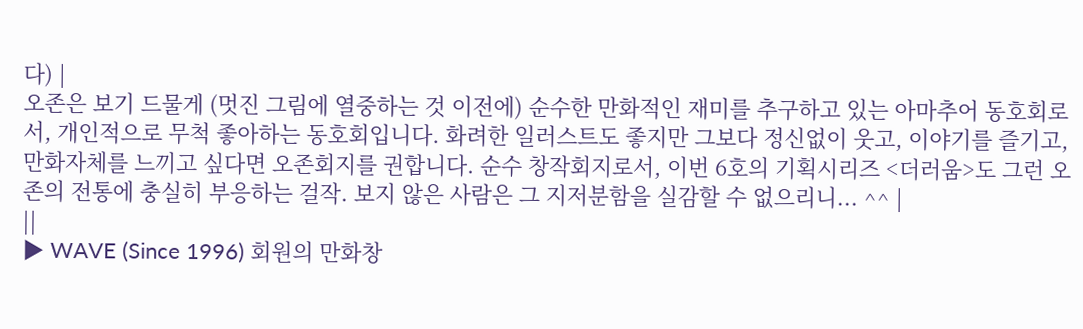다) |
오존은 보기 드물게 (멋진 그림에 열중하는 것 이전에) 순수한 만화적인 재미를 추구하고 있는 아마추어 동호회로서, 개인적으로 무척 좋아하는 동호회입니다. 화려한 일러스트도 좋지만 그보다 정신없이 웃고, 이야기를 즐기고, 만화자체를 느끼고 싶다면 오존회지를 권합니다. 순수 창작회지로서, 이번 6호의 기획시리즈 <더러움>도 그런 오존의 전통에 충실히 부응하는 걸작. 보지 않은 사람은 그 지저분함을 실감할 수 없으리니... ^^ |
||
▶ WAVE (Since 1996) 회원의 만화창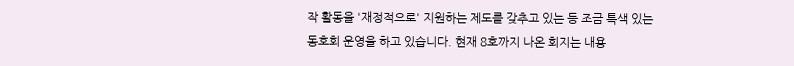작 활동을 '재정적으로' 지원하는 제도를 갖추고 있는 등 조금 특색 있는 동호회 운영을 하고 있습니다. 현재 8호까지 나온 회지는 내용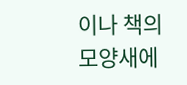이나 책의 모양새에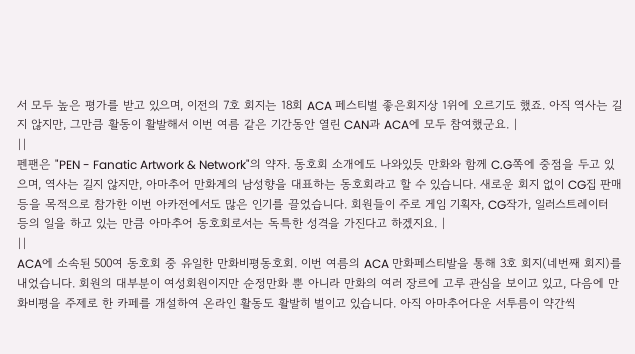서 모두 높은 평가를 받고 있으며, 이전의 7호 회지는 18회 ACA 페스티벌 좋은회지상 1위에 오르기도 했죠. 아직 역사는 길지 않지만, 그만큼 활동이 활발해서 이번 여름 같은 기간동안 열린 CAN과 ACA에 모두 참여했군요. |
||
펜팬은 "PEN - Fanatic Artwork & Network"의 약자. 동호회 소개에도 나와있듯 만화와 함께 C.G쪽에 중점을 두고 있으며, 역사는 길지 않지만, 아마추어 만화계의 남성향을 대표하는 동호회라고 할 수 있습니다. 새로운 회지 없이 CG집 판매 등을 목적으로 참가한 이번 아카전에서도 많은 인기를 끌었습니다. 회원들이 주로 게임 기획자, CG작가, 일러스트레이터 등의 일을 하고 있는 만큼 아마추어 동호회로서는 독특한 성격을 가진다고 하겠지요. |
||
ACA에 소속된 500여 동호회 중 유일한 만화비평동호회. 이번 여름의 ACA 만화페스티발을 통해 3호 회지(네번째 회지)를 내었습니다. 회원의 대부분이 여성회원이지만 순정만화 뿐 아니라 만화의 여러 장르에 고루 관심을 보이고 있고, 다음에 만화비평을 주제로 한 카페를 개설하여 온라인 활동도 활발히 벌이고 있습니다. 아직 아마추어다운 서투름이 약간씩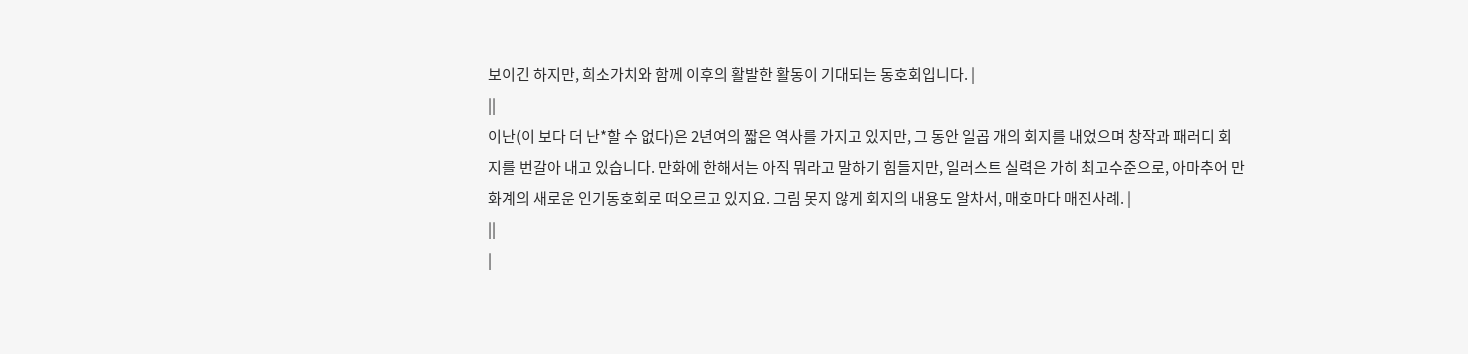보이긴 하지만, 희소가치와 함께 이후의 활발한 활동이 기대되는 동호회입니다. |
||
이난(이 보다 더 난*할 수 없다)은 2년여의 짧은 역사를 가지고 있지만, 그 동안 일곱 개의 회지를 내었으며 창작과 패러디 회지를 번갈아 내고 있습니다. 만화에 한해서는 아직 뭐라고 말하기 힘들지만, 일러스트 실력은 가히 최고수준으로, 아마추어 만화계의 새로운 인기동호회로 떠오르고 있지요. 그림 못지 않게 회지의 내용도 알차서, 매호마다 매진사례. |
||
|